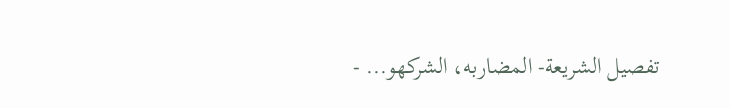تفصيل الشريعة- المضاربه، الشركهو... -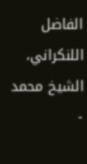الفاضل اللنكراني، الشيخ محمد -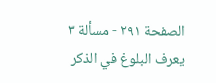الصفحة ٢٩١ - مسألة ٣ يعرف البلوغ في الذكر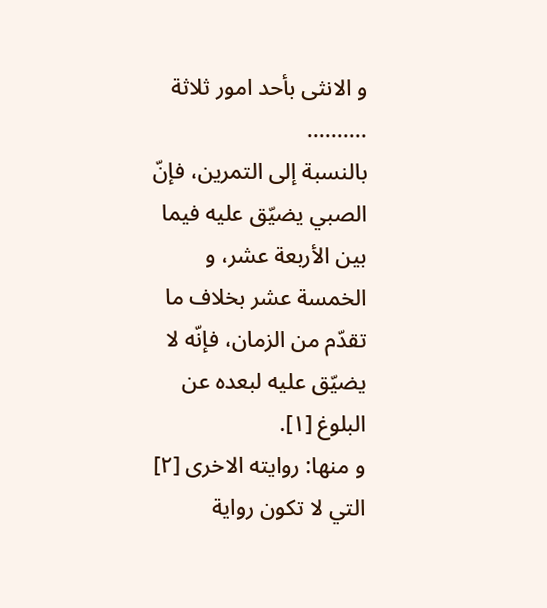و الانثى بأحد امور ثلاثة
..........
بالنسبة إلى التمرين، فإنّ الصبي يضيّق عليه فيما بين الأربعة عشر، و الخمسة عشر بخلاف ما تقدّم من الزمان، فإنّه لا يضيّق عليه لبعده عن البلوغ [١].
و منها: روايته الاخرى [٢] التي لا تكون رواية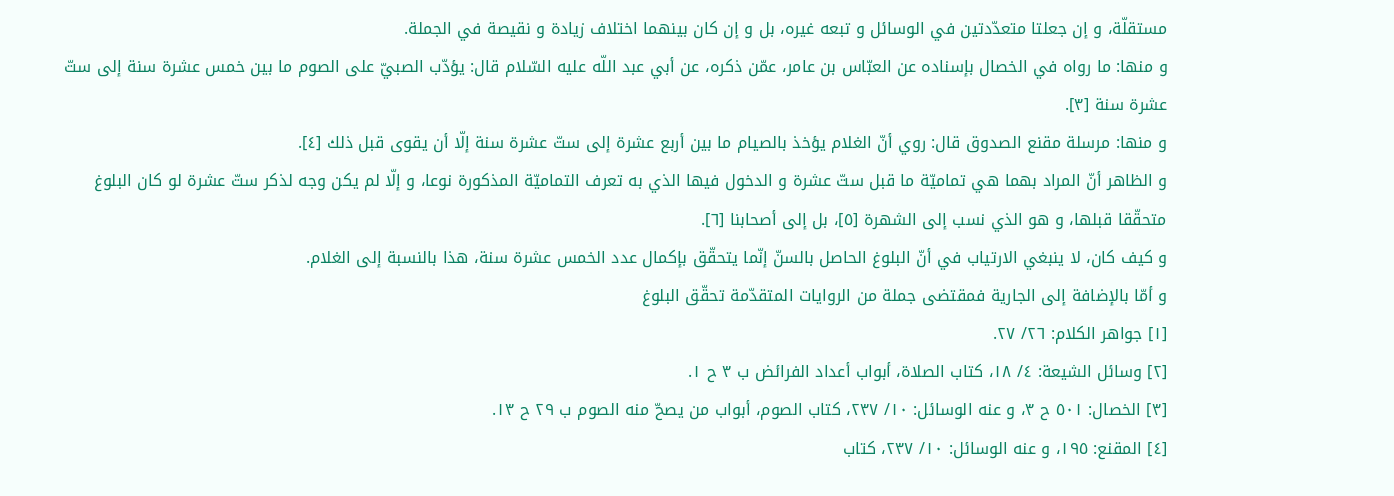مستقلّة، و إن جعلتا متعدّدتين في الوسائل و تبعه غيره، بل و إن كان بينهما اختلاف زيادة و نقيصة في الجملة.
و منها: ما رواه في الخصال بإسناده عن العبّاس بن عامر، عمّن ذكره، عن أبي عبد اللّه عليه السّلام قال: يؤدّب الصبيّ على الصوم ما بين خمس عشرة سنة إلى ستّ عشرة سنة [٣].
و منها: مرسلة مقنع الصدوق قال: روي أنّ الغلام يؤخذ بالصيام ما بين أربع عشرة إلى ستّ عشرة سنة إلّا أن يقوى قبل ذلك [٤].
و الظاهر أنّ المراد بهما هي تماميّة ما قبل ستّ عشرة و الدخول فيها الذي به تعرف التماميّة المذكورة نوعا، و إلّا لم يكن وجه لذكر ستّ عشرة لو كان البلوغ متحقّقا قبلها، و هو الذي نسب إلى الشهرة [٥]، بل إلى أصحابنا [٦].
و كيف كان، لا ينبغي الارتياب في أنّ البلوغ الحاصل بالسنّ إنّما يتحقّق بإكمال عدد الخمس عشرة سنة، هذا بالنسبة إلى الغلام.
و أمّا بالإضافة إلى الجارية فمقتضى جملة من الروايات المتقدّمة تحقّق البلوغ
[١] جواهر الكلام: ٢٦/ ٢٧.
[٢] وسائل الشيعة: ٤/ ١٨، كتاب الصلاة، أبواب أعداد الفرائض ب ٣ ح ١.
[٣] الخصال: ٥٠١ ح ٣، و عنه الوسائل: ١٠/ ٢٣٧، كتاب الصوم، أبواب من يصحّ منه الصوم ب ٢٩ ح ١٣.
[٤] المقنع: ١٩٥، و عنه الوسائل: ١٠/ ٢٣٧، كتاب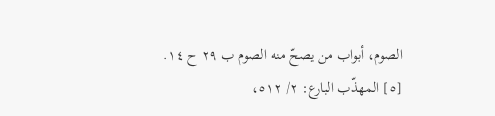الصوم، أبواب من يصحّ منه الصوم ب ٢٩ ح ١٤.
[٥] المهذّب البارع: ٢/ ٥١٢،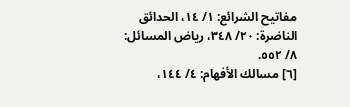مفاتيح الشرائع: ١/ ١٤، الحدائق الناضرة: ٢٠/ ٣٤٨، رياض المسائل: ٨/ ٥٥٢.
[٦] مسالك الأفهام: ٤/ ١٤٤،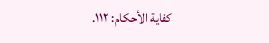كفاية الأحكام: ١١٢.